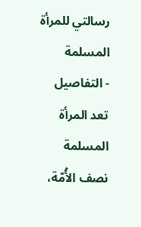رسالتي للمرأة المسلمة
- التفاصيل
تعد المرأة المسلمة نصف الأُمّة،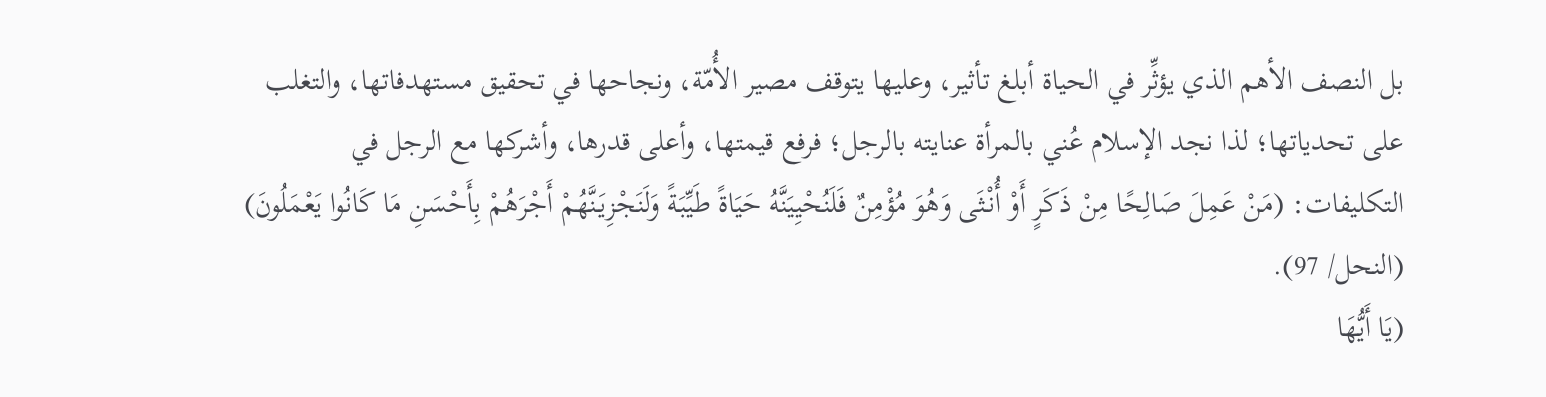بل النصف الأهم الذي يؤثِّر في الحياة أبلغ تأثير، وعليها يتوقف مصير الأُمّة، ونجاحها في تحقيق مستهدفاتها، والتغلب على تحدياتها؛ لذا نجد الإسلام عُني بالمرأة عنايته بالرجل؛ فرفع قيمتها، وأعلى قدرها، وأشركها مع الرجل في التكليفات: (مَنْ عَمِلَ صَالِحًا مِنْ ذَكَرٍ أَوْ أُنْثَى وَهُوَ مُؤْمِنٌ فَلَنُحْيِيَنَّهُ حَيَاةً طَيِّبَةً وَلَنَجْزِيَنَّهُمْ أَجْرَهُمْ بِأَحْسَنِ مَا كَانُوا يَعْمَلُونَ) (النحل/ 97).
(يَا أَيُّهَا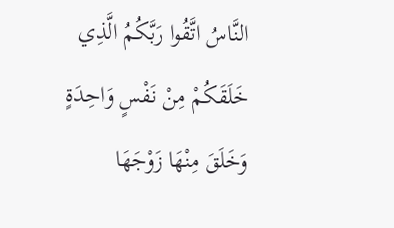النَّاسُ اتَّقُوا رَبَّكُمُ الَّذِي خَلَقَكُمْ مِنْ نَفْسٍ وَاحِدَةٍ وَخَلَقَ مِنْهَا زَوْجَهَا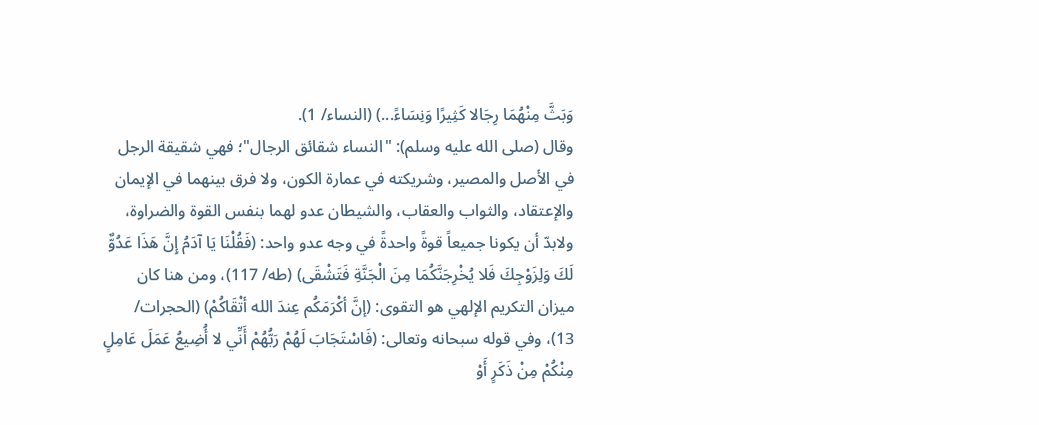وَبَثَّ مِنْهُمَا رِجَالا كَثِيرًا وَنِسَاءً...) (النساء/ 1).
وقال (صلى الله عليه وسلم): "النساء شقائق الرجال"؛ فهي شقيقة الرجل في الأصل والمصير، وشريكته في عمارة الكون، ولا فرق بينهما في الإيمان والإعتقاد، والثواب والعقاب، والشيطان عدو لهما بنفس القوة والضراوة، ولابدّ أن يكونا جميعاً قوةً واحدةً في وجه عدو واحد: (فَقُلْنَا يَا آدَمُ إِنَّ هَذَا عَدُوٌّ لَكَ وَلِزَوْجِكَ فَلا يُخْرِجَنَّكُمَا مِنَ الْجَنَّةِ فَتَشْقَى) (طه/ 117)، ومن هنا كان ميزان التكريم الإلهي هو التقوى: (إنَّ أكْرَمَكُم عِندَ الله أتْقَاكُمْ) (الحجرات/ 13)، وفي قوله سبحانه وتعالى: (فَاسْتَجَابَ لَهُمْ رَبُّهُمْ أَنِّي لا أُضِيعُ عَمَلَ عَامِلٍ مِنْكُمْ مِنْ ذَكَرٍ أَوْ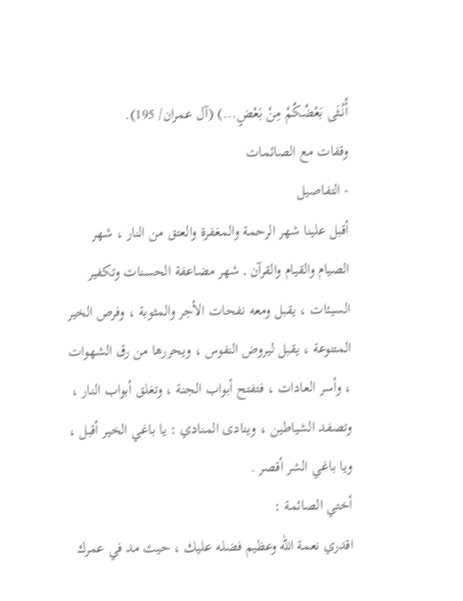أُنْثَى بَعْضُكُمْ مِنْ بَعْضٍ...) (آل عمران/ 195).
وقفات مع الصائمات
- التفاصيل
أقبل علينا شهر الرحمة والمغفرة والعتق من النار ، شهر الصيام والقيام والقرآن , شهر مضاعفة الحسنات وتكفير السيئات ، يقبل ومعه نفحات الأجر والمثوبة ، وفرص الخير المتنوعة ، يقبل ليروض النفوس ، ويحررها من رق الشهوات ، وأسر العادات ، فتفتح أبواب الجنة ، وتغلق أبواب النار ، وتصفد الشياطين ، وينادى المنادي : يا باغي الخير أقبل ، ويا باغي الشر أقصر .
أختي الصائمة :
اقدري نعمة الله وعظيم فضله عليك ، حيث مد في عمرك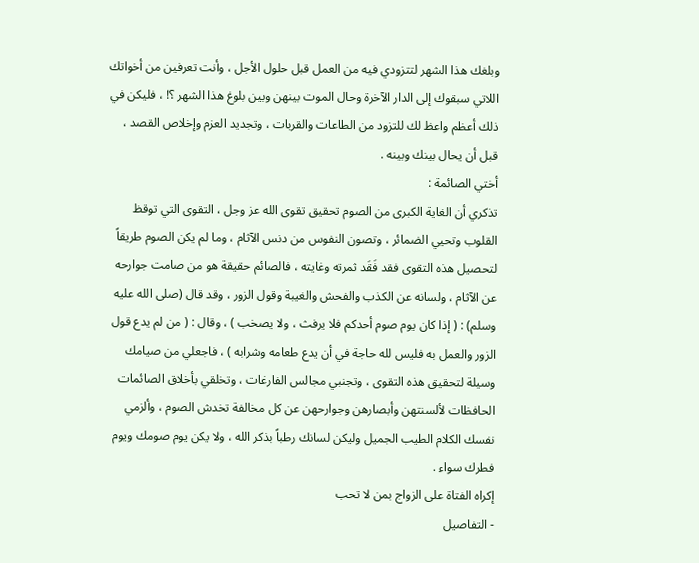وبلغك هذا الشهر لتتزودي فيه من العمل قبل حلول الأجل ، وأنت تعرفين من أخواتك اللاتي سبقوك إلى الدار الآخرة وحال الموت بينهن وبين بلوغ هذا الشهر ؟! ، فليكن في ذلك أعظم واعظ لك للتزود من الطاعات والقربات ، وتجديد العزم وإخلاص القصد ، قبل أن يحال بينك وبينه .
أختي الصائمة :
تذكري أن الغاية الكبرى من الصوم تحقيق تقوى الله عز وجل ، التقوى التي توقظ القلوب وتحيي الضمائر ، وتصون النفوس من دنس الآثام ، وما لم يكن الصوم طريقاً لتحصيل هذه التقوى فقد فَقَد ثمرته وغايته ، فالصائم حقيقة هو من صامت جوارحه عن الآثام ، ولسانه عن الكذب والفحش والغيبة وقول الزور ، وقد قال (صلى الله عليه وسلم) : ( إذا كان يوم صوم أحدكم فلا يرفث ، ولا يصخب ) ، وقال : ( من لم يدع قول الزور والعمل به فليس لله حاجة في أن يدع طعامه وشرابه ) ، فاجعلي من صيامك وسيلة لتحقيق هذه التقوى ، وتجنبي مجالس الفارغات ، وتخلقي بأخلاق الصائمات الحافظات لألسنتهن وأبصارهن وجوارحهن عن كل مخالفة تخدش الصوم ، وألزمي نفسك الكلام الطيب الجميل وليكن لسانك رطباً بذكر الله ، ولا يكن يوم صومك ويوم فطرك سواء .
إكراه الفتاة على الزواج بمن لا تحب
- التفاصيل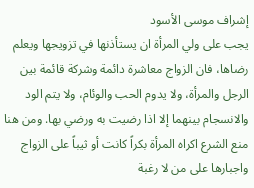إشراف موسى الأسود
يجب على ولي المرأة ان يستأذنها في تزويجها ويعلم رضاها، فان الزواج معاشرة دائمة وشركة قائمة بين الرجل والمرأة، ولا يدوم الحب والوئام، ولا يتم الود والانسجام بينهما إلا اذا رضيت به ورضي بها. ومن هنا منع الشرع اكراه المرأة بكراً كانت أو ثيباً على الزواج واجبارها على من لا رغبة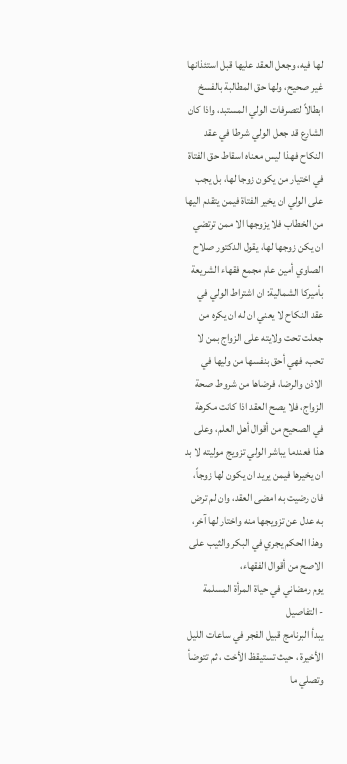لها فيه، وجعل العقد عليها قبل استئذانها غير صحيح، ولها حق المطالبة بالفسخ ابطالاً لتصرفات الولي المستبد، واذا كان الشارع قد جعل الولي شرطا في عقد النكاح فهذا ليس معناه اسقاط حق الفتاة في اختيار من يكون زوجا لها، بل يجب على الولي ان يخير الفتاة فيمن يتقدم اليها من الخطاب فلا يزوجها الا ممن ترتضي ان يكن زوجها لها، يقول الدكتور صلاح الصاوي أمين عام مجمع فقهاء الشريعة بأميركا الشمالية: ان اشتراط الولي في عقد النكاح لا يعني ان له ان يكره من جعلت تحت ولايته على الزواج بمن لا تحب، فهي أحق بنفسها من وليها في الاذن والرضا، فرضاها من شروط صحة الزواج، فلا يصح العقد اذا كانت مكرهة في الصحيح من أقوال أهل العلم، وعلى هذا فعندما يباشر الولي تزويج موليته لا بد ان يخيرها فيمن يريد ان يكون لها زوجاً، فان رضيت به امضى العقد، وان لم ترض به عدل عن تزويجها منه واختار لها آخر، وهذا الحكم يجري في البكر والثيب على الاصح من أقوال الفقهاء،
يوم رمضاني في حياة المرأة المسلمة
- التفاصيل
يبدأ البرنامج قبيل الفجر في ساعات الليل الأخيرة ، حيث تستيقظ الأخت ، ثم تتوضأ وتصلي ما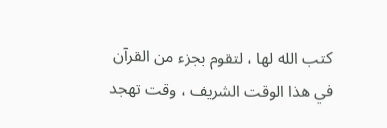كتب الله لها ، لتقوم بجزء من القرآن في هذا الوقت الشريف ، وقت تهجد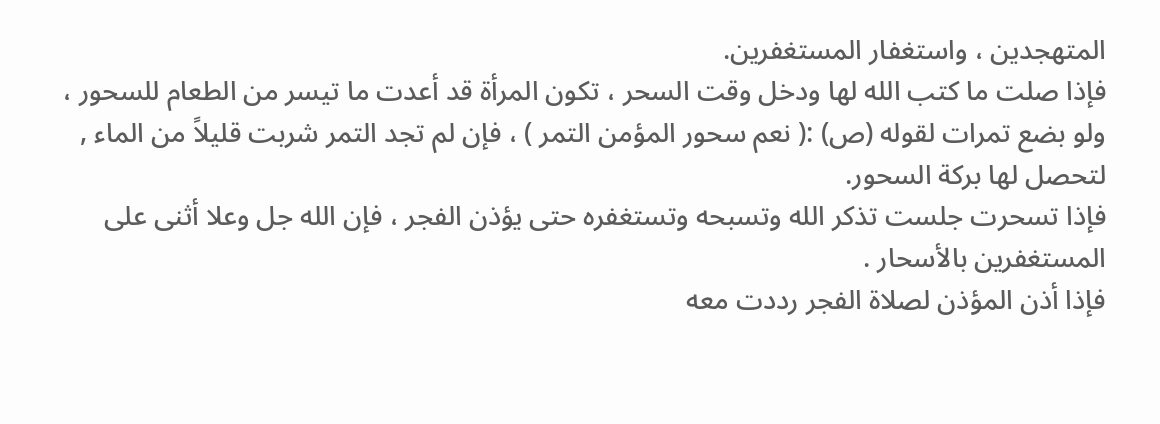المتهجدين ، واستغفار المستغفرين.
فإذا صلت ما كتب الله لها ودخل وقت السحر ، تكون المرأة قد أعدت ما تيسر من الطعام للسحور ، ولو بضع تمرات لقوله (ص) :( نعم سحور المؤمن التمر ) ، فإن لم تجد التمر شربت قليلاً من الماء , لتحصل لها بركة السحور.
فإذا تسحرت جلست تذكر الله وتسبحه وتستغفره حتى يؤذن الفجر ، فإن الله جل وعلا أثنى على المستغفرين بالأسحار .
فإذا أذن المؤذن لصلاة الفجر رددت معه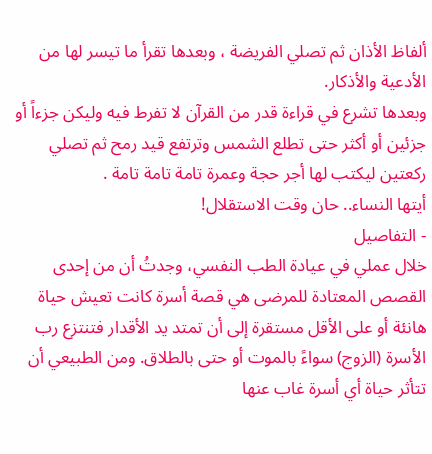ألفاظ الأذان ثم تصلي الفريضة ، وبعدها تقرأ ما تيسر لها من الأدعية والأذكار.
وبعدها تشرع في قراءة قدر من القرآن لا تفرط فيه وليكن جزءاً أو جزئين أو أكثر حتى تطلع الشمس وترتفع قيد رمح ثم تصلي ركعتين ليكتب لها أجر حجة وعمرة تامة تامة تامة .
أيتها النساء.. حان وقت الاستقلال!
- التفاصيل
خلال عملي في عيادة الطب النفسي، وجدتُ أن من إحدى القصص المعتادة للمرضى هي قصة أسرة كانت تعيش حياة هانئة أو على الأقل مستقرة إلى أن تمتد يد الأقدار فتنتزع رب الأسرة (الزوج) سواءً بالموت أو حتى بالطلاق. ومن الطبيعي أن تتأثر حياة أي أسرة غاب عنها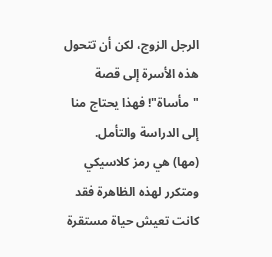الرجل الزوج، لكن أن تتحول هذه الأسرة إلى قصة "مأساة"! فهذا يحتاج منا إلى الدراسة والتأمل.
(مها) هي رمز كلاسيكي ومتكرر لهذه الظاهرة فقد كانت تعيش حياة مستقرة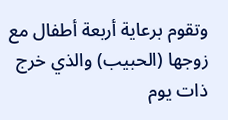وتقوم برعاية أربعة أطفال مع زوجها (الحبيب) والذي خرج ذات يوم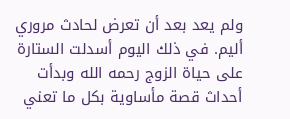ولم يعد بعد أن تعرض لحادث مروري أليم. في ذلك اليوم أسدلت الستارة على حياة الزوج رحمه الله وبدأت أحداث قصة مأساوية بكل ما تعني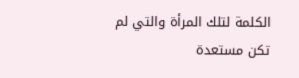الكلمة لتلك المرأة والتي لم تكن مستعدة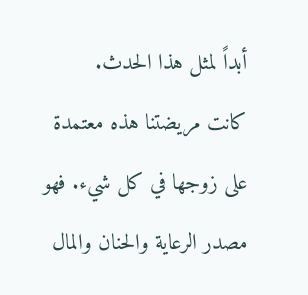أبداً لمثل هذا الحدث.
كانت مريضتنا هذه معتمدة على زوجها في كل شيء. فهو مصدر الرعاية والحنان والمال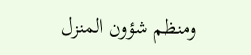ومنظم شؤون المنزل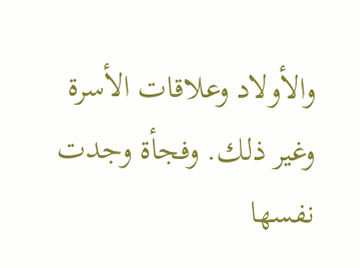والأولاد وعلاقات الأسرة وغير ذلك. وفجأة وجدت نفسها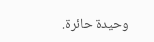وحيدة حائرة.